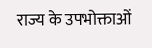राज्य के उपभोक्ताओं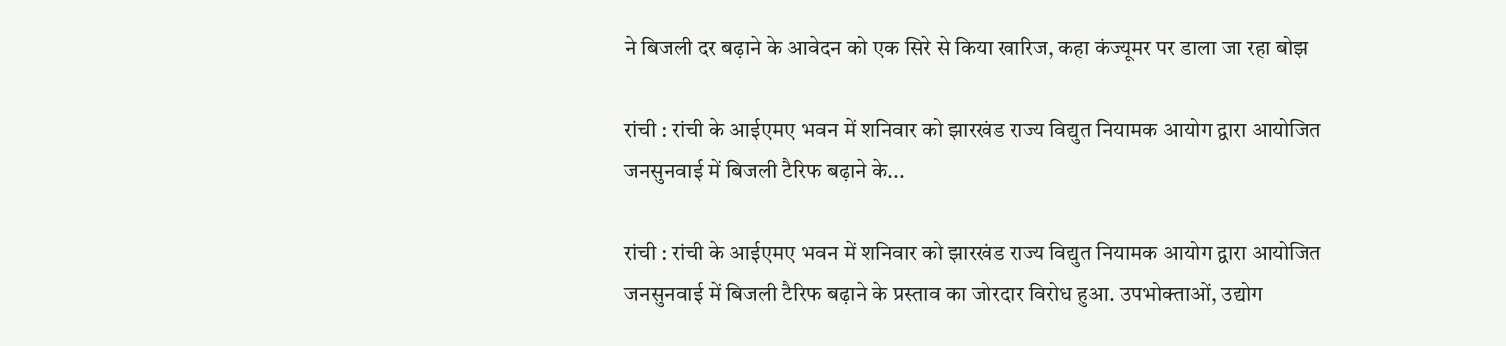ने बिजली दर बढ़ाने के आवेदन को एक सिरे से किया खारिज, कहा कंज्यूमर पर डाला जा रहा बोझ

रांची : रांची के आईएमए भवन में शनिवार को झारखंड राज्य विद्युत नियामक आयोग द्वारा आयोजित जनसुनवाई में बिजली टैरिफ बढ़ाने के...

रांची : रांची के आईएमए भवन में शनिवार को झारखंड राज्य विद्युत नियामक आयोग द्वारा आयोजित जनसुनवाई में बिजली टैरिफ बढ़ाने के प्रस्ताव का जोरदार विरोध हुआ. उपभोक्ताओं, उद्योग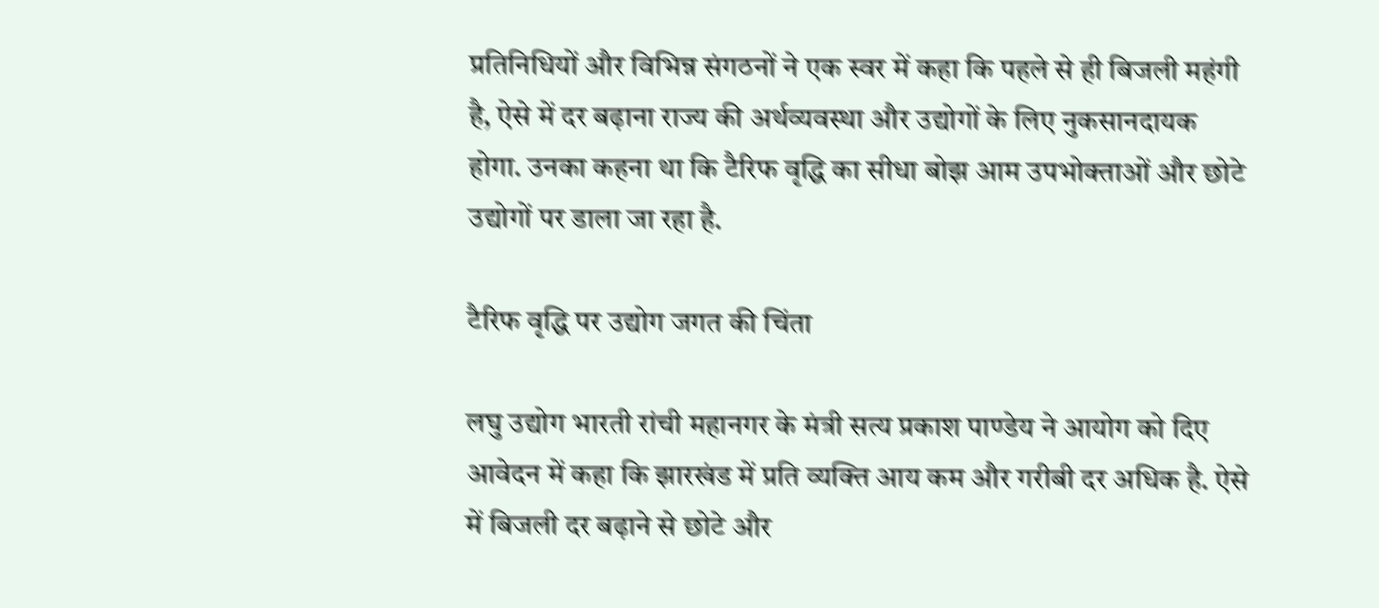प्रतिनिधियों और विभिन्न संगठनों ने एक स्वर में कहा कि पहले से ही बिजली महंगी है, ऐसे में दर बढ़ाना राज्य की अर्थव्यवस्था और उद्योगों के लिए नुकसानदायक होगा. उनका कहना था कि टैरिफ वृद्धि का सीधा बोझ आम उपभोक्ताओं और छोटे उद्योगों पर डाला जा रहा है.

टैरिफ वृद्धि पर उद्योग जगत की चिंता

लघु उद्योग भारती रांची महानगर के मंत्री सत्य प्रकाश पाण्डेय ने आयोग को दिए आवेदन में कहा कि झारखंड में प्रति व्यक्ति आय कम और गरीबी दर अधिक है. ऐसे में बिजली दर बढ़ाने से छोटे और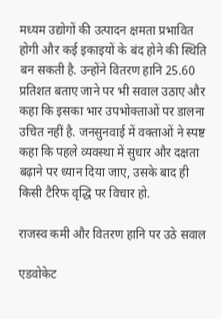मध्यम उद्योगों की उत्पादन क्षमता प्रभावित होगी और कई इकाइयों के बंद होने की स्थिति बन सकती है. उन्होंने वितरण हानि 25.60 प्रतिशत बताए जाने पर भी सवाल उठाए और कहा कि इसका भार उपभोक्ताओं पर डालना उचित नहीं है. जनसुनवाई में वक्ताओं ने स्पष्ट कहा कि पहले व्यवस्था में सुधार और दक्षता बढ़ाने पर ध्यान दिया जाए, उसके बाद ही किसी टैरिफ वृद्धि पर विचार हो.

राजस्व कमी और वितरण हानि पर उठे सवाल

एडवोकेट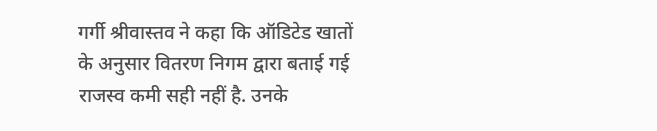गर्गी श्रीवास्तव ने कहा कि ऑडिटेड खातों के अनुसार वितरण निगम द्वारा बताई गई राजस्व कमी सही नहीं है. उनके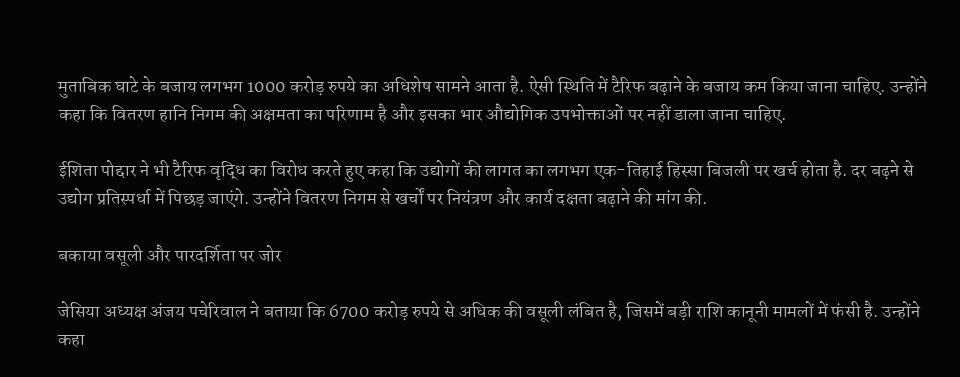मुताबिक घाटे के बजाय लगभग 1000 करोड़ रुपये का अधिशेष सामने आता है. ऐसी स्थिति में टैरिफ बढ़ाने के बजाय कम किया जाना चाहिए. उन्होंने कहा कि वितरण हानि निगम की अक्षमता का परिणाम है और इसका भार औद्योगिक उपभोक्ताओं पर नहीं डाला जाना चाहिए.

ईशिता पोद्दार ने भी टैरिफ वृद्धि का विरोध करते हुए कहा कि उद्योगों की लागत का लगभग एक-तिहाई हिस्सा बिजली पर खर्च होता है. दर बढ़ने से उद्योग प्रतिस्पर्धा में पिछड़ जाएंगे. उन्होंने वितरण निगम से खर्चों पर नियंत्रण और कार्य दक्षता बढ़ाने की मांग की.

बकाया वसूली और पारदर्शिता पर जोर

जेसिया अध्यक्ष अंजय पचेरिवाल ने बताया कि 6700 करोड़ रुपये से अधिक की वसूली लंबित है, जिसमें बड़ी राशि कानूनी मामलों में फंसी है. उन्होंने कहा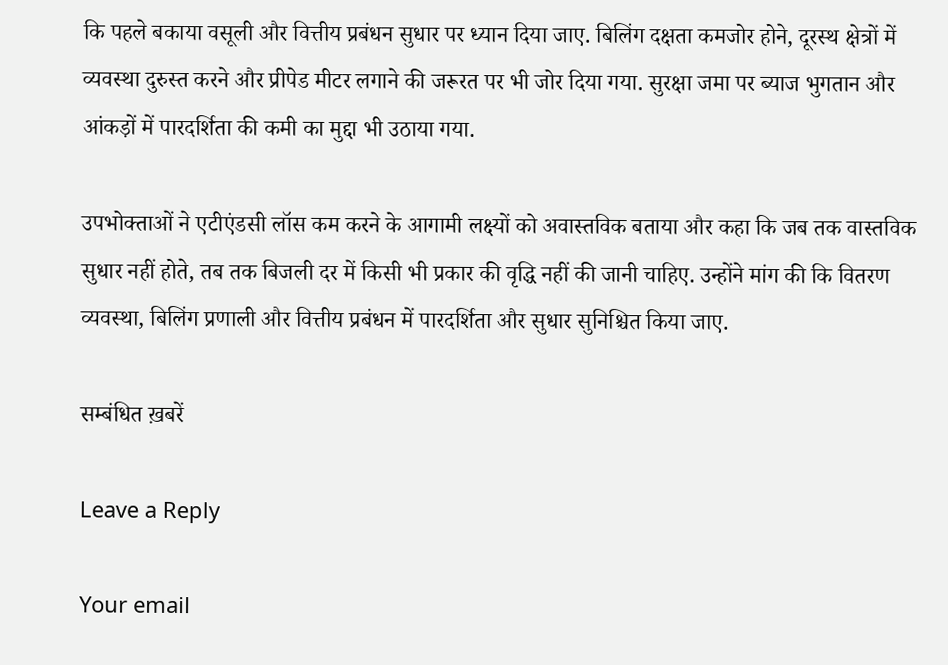कि पहले बकाया वसूली और वित्तीय प्रबंधन सुधार पर ध्यान दिया जाए. बिलिंग दक्षता कमजोर होने, दूरस्थ क्षेत्रों में व्यवस्था दुरुस्त करने और प्रीपेड मीटर लगाने की जरूरत पर भी जोर दिया गया. सुरक्षा जमा पर ब्याज भुगतान और आंकड़ों में पारदर्शिता की कमी का मुद्दा भी उठाया गया.

उपभोक्ताओं ने एटीएंडसी लॉस कम करने के आगामी लक्ष्यों को अवास्तविक बताया और कहा कि जब तक वास्तविक सुधार नहीं होते, तब तक बिजली दर में किसी भी प्रकार की वृद्धि नहीं की जानी चाहिए. उन्होंने मांग की कि वितरण व्यवस्था, बिलिंग प्रणाली और वित्तीय प्रबंधन में पारदर्शिता और सुधार सुनिश्चित किया जाए.

सम्बंधित ख़बरें

Leave a Reply

Your email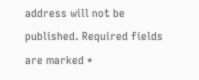address will not be published. Required fields are marked *